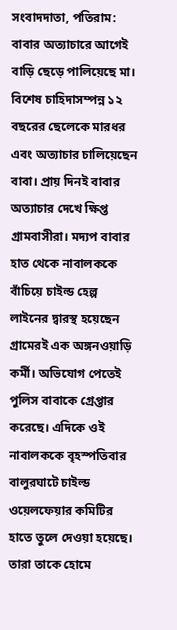সংবাদদাতা, পতিরাম: বাবার অত্যাচারে আগেই বাড়ি ছেড়ে পালিয়েছে মা। বিশেষ চাহিদাসম্পন্ন ১২ বছরের ছেলেকে মারধর এবং অত্যাচার চালিয়েছেন বাবা। প্রায় দিনই বাবার অত্যাচার দেখে ক্ষিপ্ত গ্রামবাসীরা। মদ্যপ বাবার হাত থেকে নাবালককে বাঁচিয়ে চাইল্ড হেল্প লাইনের দ্বারস্থ হয়েছেন গ্রামেরই এক অঙ্গনওয়াড়ি কর্মী। অভিযোগ পেতেই পুলিস বাবাকে গ্রেপ্তার করেছে। এদিকে ওই নাবালককে বৃহস্পতিবার বালুরঘাটে চাইল্ড ওয়েলফেয়ার কমিটির হাতে তুলে দেওয়া হয়েছে। তারা তাকে হোমে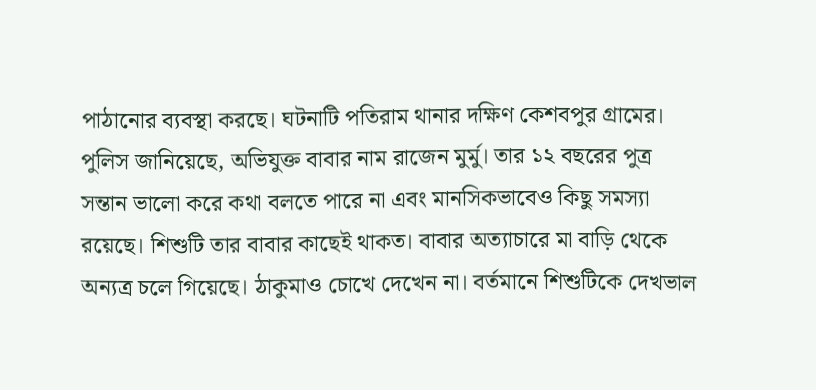পাঠানোর ব্যবস্থা করছে। ঘটনাটি পতিরাম থানার দক্ষিণ কেশবপুর গ্রামের।
পুলিস জানিয়েছে, অভিযুক্ত বাবার নাম রাজেন মুর্মু। তার ১২ বছরের পুত্র সন্তান ভালো করে কথা বলতে পারে না এবং মানসিকভাবেও কিছু সমস্যা রয়েছে। শিশুটি তার বাবার কাছেই থাকত। বাবার অত্যাচারে মা বাড়ি থেকে অন্যত্র চলে গিয়েছে। ঠাকুমাও চোখে দেখেন না। বর্তমানে শিশুটিকে দেখভাল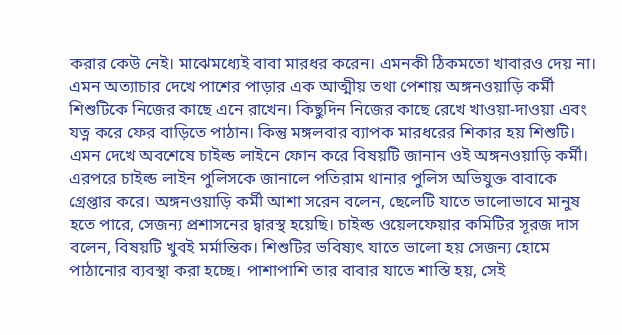করার কেউ নেই। মাঝেমধ্যেই বাবা মারধর করেন। এমনকী ঠিকমতো খাবারও দেয় না। এমন অত্যাচার দেখে পাশের পাড়ার এক আত্মীয় তথা পেশায় অঙ্গনওয়াড়ি কর্মী শিশুটিকে নিজের কাছে এনে রাখেন। কিছুদিন নিজের কাছে রেখে খাওয়া-দাওয়া এবং যত্ন করে ফের বাড়িতে পাঠান। কিন্তু মঙ্গলবার ব্যাপক মারধরের শিকার হয় শিশুটি। এমন দেখে অবশেষে চাইল্ড লাইনে ফোন করে বিষয়টি জানান ওই অঙ্গনওয়াড়ি কর্মী। এরপরে চাইল্ড লাইন পুলিসকে জানালে পতিরাম থানার পুলিস অভিযুক্ত বাবাকে গ্রেপ্তার করে। অঙ্গনওয়াড়ি কর্মী আশা সরেন বলেন, ছেলেটি যাতে ভালোভাবে মানুষ হতে পারে, সেজন্য প্রশাসনের দ্বারস্থ হয়েছি। চাইল্ড ওয়েলফেয়ার কমিটির সূরজ দাস বলেন, বিষয়টি খুবই মর্মান্তিক। শিশুটির ভবিষ্যৎ যাতে ভালো হয় সেজন্য হোমে পাঠানোর ব্যবস্থা করা হচ্ছে। পাশাপাশি তার বাবার যাতে শাস্তি হয়, সেই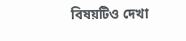বিষয়টিও দেখা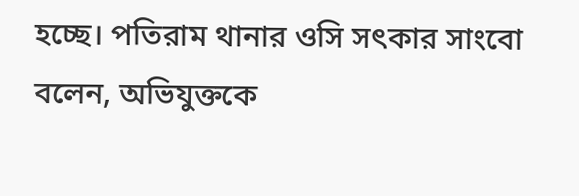হচ্ছে। পতিরাম থানার ওসি সৎকার সাংবো বলেন, অভিযুক্তকে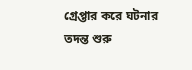গ্রেপ্তার করে ঘটনার তদন্ত শুরু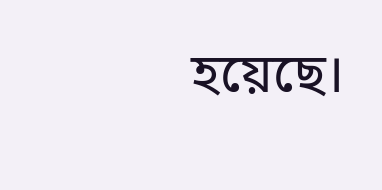হয়েছে।